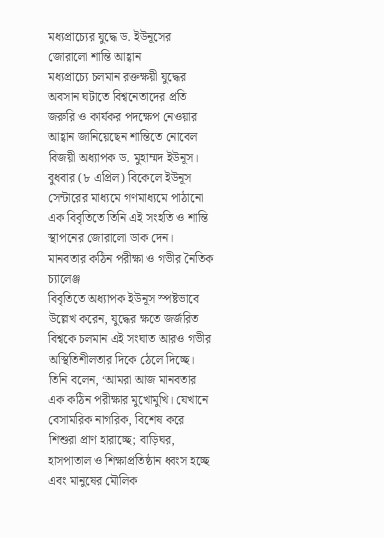মধ্যপ্রাচ্যের যুদ্ধে ড. ইউনূসের জোরালো শান্তি আহ্বান
মধ্যপ্রাচ্যে চলমান রক্তক্ষয়ী যুদ্ধের অবসান ঘটাতে বিশ্বনেতাদের প্রতি জরুরি ও কার্যকর পদক্ষেপ নেওয়ার আহ্বান জানিয়েছেন শান্তিতে নোবেল বিজয়ী অধ্যাপক ড. মুহাম্মদ ইউনূস। বুধবার (৮ এপ্রিল) বিকেলে ইউনূস সেন্টারের মাধ্যমে গণমাধ্যমে পাঠানো এক বিবৃতিতে তিনি এই সংহতি ও শান্তি স্থাপনের জোরালো ডাক দেন।
মানবতার কঠিন পরীক্ষা ও গভীর নৈতিক চ্যালেঞ্জ
বিবৃতিতে অধ্যাপক ইউনূস স্পষ্টভাবে উল্লেখ করেন, যুদ্ধের ক্ষতে জর্জরিত বিশ্বকে চলমান এই সংঘাত আরও গভীর অস্থিতিশীলতার দিকে ঠেলে দিচ্ছে। তিনি বলেন, ‘আমরা আজ মানবতার এক কঠিন পরীক্ষার মুখোমুখি। যেখানে বেসামরিক নাগরিক, বিশেষ করে শিশুরা প্রাণ হারাচ্ছে; বাড়িঘর, হাসপাতাল ও শিক্ষাপ্রতিষ্ঠান ধ্বংস হচ্ছে এবং মানুষের মৌলিক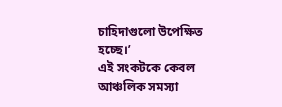চাহিদাগুলো উপেক্ষিত হচ্ছে।’
এই সংকটকে কেবল আঞ্চলিক সমস্যা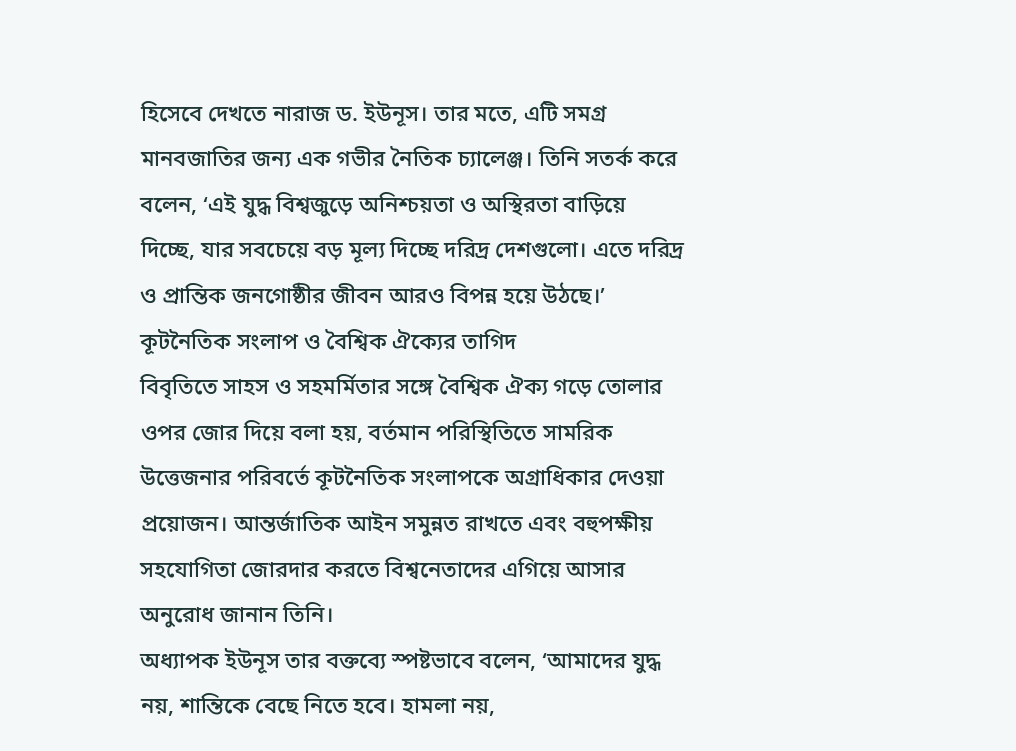হিসেবে দেখতে নারাজ ড. ইউনূস। তার মতে, এটি সমগ্র মানবজাতির জন্য এক গভীর নৈতিক চ্যালেঞ্জ। তিনি সতর্ক করে বলেন, ‘এই যুদ্ধ বিশ্বজুড়ে অনিশ্চয়তা ও অস্থিরতা বাড়িয়ে দিচ্ছে, যার সবচেয়ে বড় মূল্য দিচ্ছে দরিদ্র দেশগুলো। এতে দরিদ্র ও প্রান্তিক জনগোষ্ঠীর জীবন আরও বিপন্ন হয়ে উঠছে।’
কূটনৈতিক সংলাপ ও বৈশ্বিক ঐক্যের তাগিদ
বিবৃতিতে সাহস ও সহমর্মিতার সঙ্গে বৈশ্বিক ঐক্য গড়ে তোলার ওপর জোর দিয়ে বলা হয়, বর্তমান পরিস্থিতিতে সামরিক উত্তেজনার পরিবর্তে কূটনৈতিক সংলাপকে অগ্রাধিকার দেওয়া প্রয়োজন। আন্তর্জাতিক আইন সমুন্নত রাখতে এবং বহুপক্ষীয় সহযোগিতা জোরদার করতে বিশ্বনেতাদের এগিয়ে আসার অনুরোধ জানান তিনি।
অধ্যাপক ইউনূস তার বক্তব্যে স্পষ্টভাবে বলেন, ‘আমাদের যুদ্ধ নয়, শান্তিকে বেছে নিতে হবে। হামলা নয়,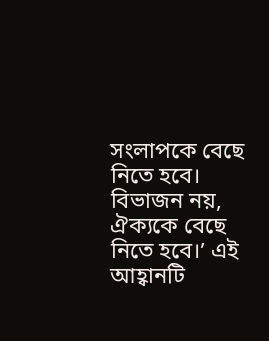সংলাপকে বেছে নিতে হবে। বিভাজন নয়, ঐক্যকে বেছে নিতে হবে।’ এই আহ্বানটি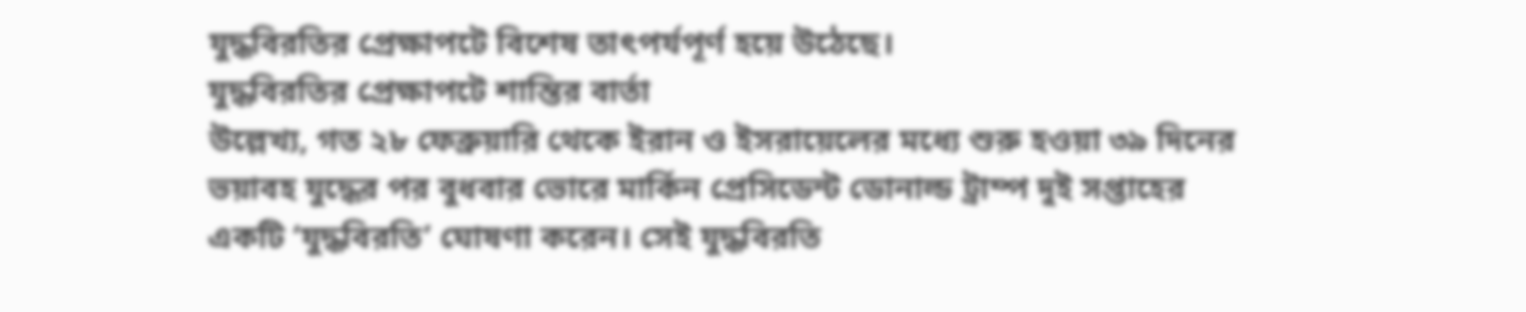যুদ্ধবিরতির প্রেক্ষাপটে বিশেষ তাৎপর্যপূর্ণ হয়ে উঠেছে।
যুদ্ধবিরতির প্রেক্ষাপটে শান্তির বার্তা
উল্লেখ্য, গত ২৮ ফেব্রুয়ারি থেকে ইরান ও ইসরায়েলের মধ্যে শুরু হওয়া ৩৯ দিনের ভয়াবহ যুদ্ধের পর বুধবার ভোরে মার্কিন প্রেসিডেন্ট ডোনাল্ড ট্রাম্প দুই সপ্তাহের একটি ‘যুদ্ধবিরতি’ ঘোষণা করেন। সেই যুদ্ধবিরতি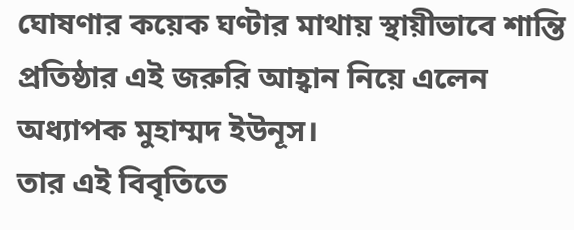ঘোষণার কয়েক ঘণ্টার মাথায় স্থায়ীভাবে শান্তি প্রতিষ্ঠার এই জরুরি আহ্বান নিয়ে এলেন অধ্যাপক মুহাম্মদ ইউনূস।
তার এই বিবৃতিতে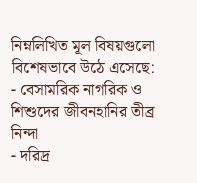নিম্নলিখিত মূল বিষয়গুলো বিশেষভাবে উঠে এসেছে:
- বেসামরিক নাগরিক ও শিশুদের জীবনহানির তীব্র নিন্দা
- দরিদ্র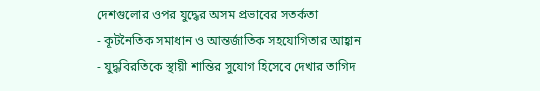দেশগুলোর ওপর যুদ্ধের অসম প্রভাবের সতর্কতা
- কূটনৈতিক সমাধান ও আন্তর্জাতিক সহযোগিতার আহ্বান
- যুদ্ধবিরতিকে স্থায়ী শান্তির সুযোগ হিসেবে দেখার তাগিদ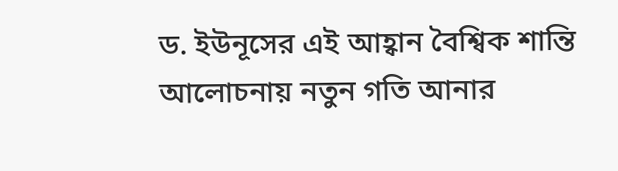ড. ইউনূসের এই আহ্বান বৈশ্বিক শান্তি আলোচনায় নতুন গতি আনার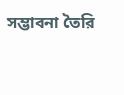সম্ভাবনা তৈরি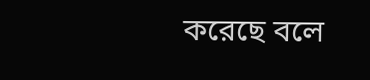করেছে বলে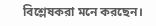বিশ্লেষকরা মনে করছেন।